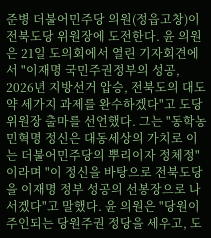준병 더불어민주당 의원(정읍고창)이 전북도당 위원장에 도전한다. 윤 의원은 21일 도의회에서 열린 기자회견에서 "이재명 국민주권정부의 성공, 2026년 지방선거 압승, 전북도의 대도약 세가지 과제를 완수하겠다"고 도당 위원장 출마를 선언했다. 그는 "동학농민혁명 정신은 대동세상의 가치로 이는 더불어민주당의 뿌리이자 정체정"이라며 "이 정신을 바탕으로 전북도당을 이재명 정부 성공의 선봉장으로 나서겠다"고 말했다. 윤 의원은 "당원이 주인되는 당원주권 정당을 세우고, 도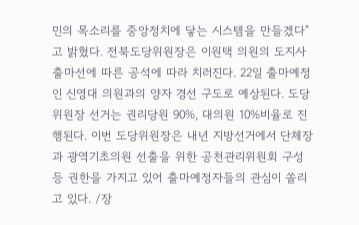민의 목소리를 중앙정치에 닿는 시스템을 만들겠다"고 밝혔다. 전북도당위원장은 이원택 의원의 도지사 출마선에 따른 공석에 따라 치러진다. 22일 출마예정인 신영대 의원과의 양자 경선 구도로 예상된다. 도당위원장 선거는 권리당원 90%, 대의원 10%비율로 진행된다. 이번 도당위원장은 내년 지방선거에서 단체장과 광역기초의원 선출을 위한 공천관리위원회 구성등 권한을 가지고 있어 출마예정자들의 관심이 쏠리고 있다. /장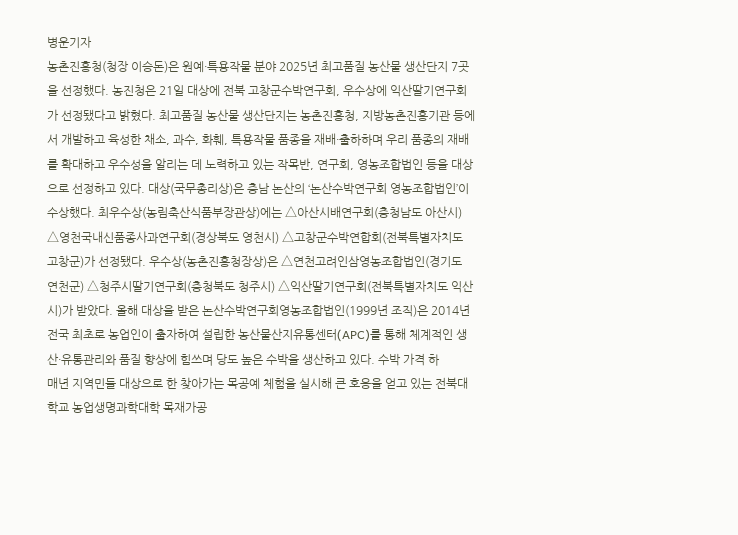병운기자
농촌진흥청(청장 이승돈)은 원예·특용작물 분야 2025년 최고품질 농산물 생산단지 7곳을 선정했다. 농진청은 21일 대상에 전북 고창군수박연구회, 우수상에 익산딸기연구회가 선정됐다고 밝혔다. 최고품질 농산물 생산단지는 농촌진흥청, 지방농촌진흥기관 등에서 개발하고 육성한 채소, 과수, 화훼, 특용작물 품종을 재배·출하하며 우리 품종의 재배를 확대하고 우수성을 알리는 데 노력하고 있는 작목반, 연구회, 영농조합법인 등을 대상으로 선정하고 있다. 대상(국무총리상)은 충남 논산의 ‘논산수박연구회 영농조합법인’이 수상했다. 최우수상(농림축산식품부장관상)에는 △아산시배연구회(충청남도 아산시) △영천국내신품종사과연구회(경상북도 영천시) △고창군수박연합회(전북특별자치도 고창군)가 선정됐다. 우수상(농촌진흥청장상)은 △연천고려인삼영농조합법인(경기도 연천군) △청주시딸기연구회(충청북도 청주시) △익산딸기연구회(전북특별자치도 익산시)가 받았다. 올해 대상을 받은 논산수박연구회영농조합법인(1999년 조직)은 2014년 전국 최초로 농업인이 출자하여 설립한 농산물산지유통센터(APC)를 통해 체계적인 생산·유통관리와 품질 향상에 힘쓰며 당도 높은 수박을 생산하고 있다. 수박 가격 하
매년 지역민들 대상으로 한 찾아가는 목공예 체험을 실시해 큰 호응을 얻고 있는 전북대학교 농업생명과학대학 목재가공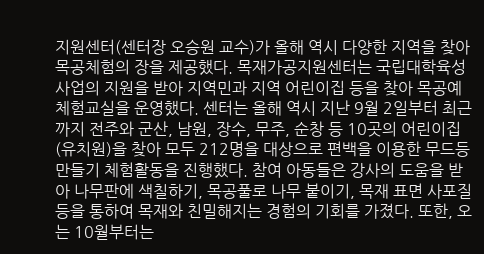지원센터(센터장 오승원 교수)가 올해 역시 다양한 지역을 찾아 목공체험의 장을 제공했다. 목재가공지원센터는 국립대학육성사업의 지원을 받아 지역민과 지역 어린이집 등을 찾아 목공예 체험교실을 운영했다. 센터는 올해 역시 지난 9월 2일부터 최근까지 전주와 군산, 남원, 장수, 무주, 순창 등 10곳의 어린이집(유치원)을 찾아 모두 212명을 대상으로 편백을 이용한 무드등 만들기 체험활동을 진행했다. 참여 아동들은 강사의 도움을 받아 나무판에 색칠하기, 목공풀로 나무 붙이기, 목재 표면 사포질 등을 통하여 목재와 친밀해지는 경험의 기회를 가졌다. 또한, 오는 10월부터는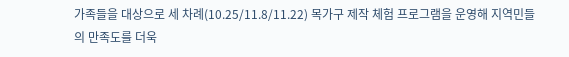가족들을 대상으로 세 차례(10.25/11.8/11.22) 목가구 제작 체험 프로그램을 운영해 지역민들의 만족도를 더욱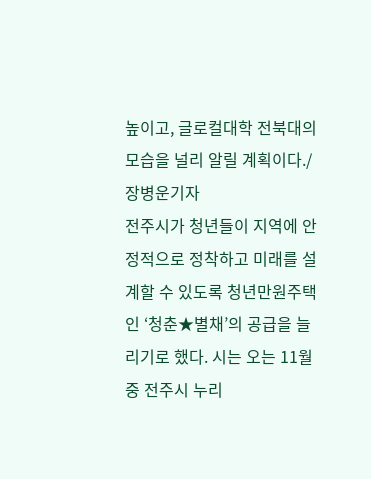높이고, 글로컬대학 전북대의 모습을 널리 알릴 계획이다./장병운기자
전주시가 청년들이 지역에 안정적으로 정착하고 미래를 설계할 수 있도록 청년만원주택인 ‘청춘★별채’의 공급을 늘리기로 했다. 시는 오는 11월 중 전주시 누리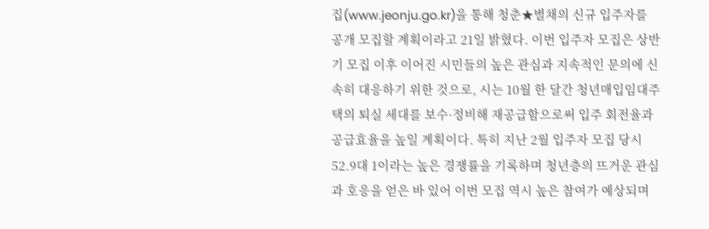집(www.jeonju.go.kr)을 통해 청춘★별채의 신규 입주자를 공개 모집할 계획이라고 21일 밝혔다. 이번 입주자 모집은 상반기 모집 이후 이어진 시민들의 높은 관심과 지속적인 문의에 신속히 대응하기 위한 것으로, 시는 10월 한 달간 청년매입임대주택의 퇴실 세대를 보수·정비해 재공급함으로써 입주 회전율과 공급효율을 높일 계획이다. 특히 지난 2월 입주자 모집 당시 52.9대 1이라는 높은 경쟁률을 기록하며 청년층의 뜨거운 관심과 호응을 얻은 바 있어 이번 모집 역시 높은 참여가 예상되며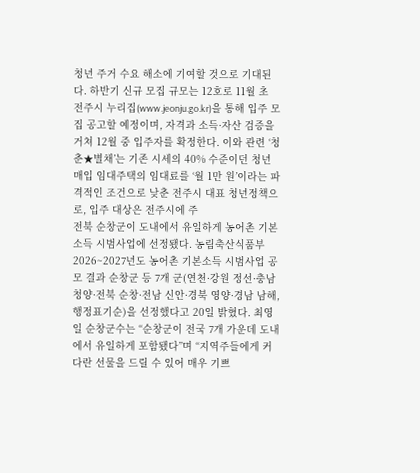청년 주거 수요 해소에 기여할 것으로 기대된다. 하반기 신규 모집 규모는 12호로 11월 초 전주시 누리집(www.jeonju.go.kr)을 통해 입주 모집 공고할 예정이며, 자격과 소득·자산 검증을 거쳐 12월 중 입주자를 확정한다. 이와 관련 ‘청춘★별채’는 기존 시세의 40% 수준이던 청년 매입 임대주택의 임대료를 ‘월 1만 원’이라는 파격적인 조건으로 낮춘 전주시 대표 청년정책으로, 입주 대상은 전주시에 주
전북 순창군이 도내에서 유일하게 농어촌 기본소득 시범사업에 선정됐다. 농림축산식품부 2026~2027년도 농어촌 기본소득 시범사업 공모 결과 순창군 등 7개 군(연천·강원 정선·충남 청양·전북 순창·전남 신안·경북 영양·경남 남해, 행정표기순)을 선정했다고 20일 밝혔다. 최영일 순창군수는 “순창군이 전국 7개 가운데 도내에서 유일하게 포함됐다”며 “지역주들에게 커다란 선물을 드릴 수 있어 매우 기쁘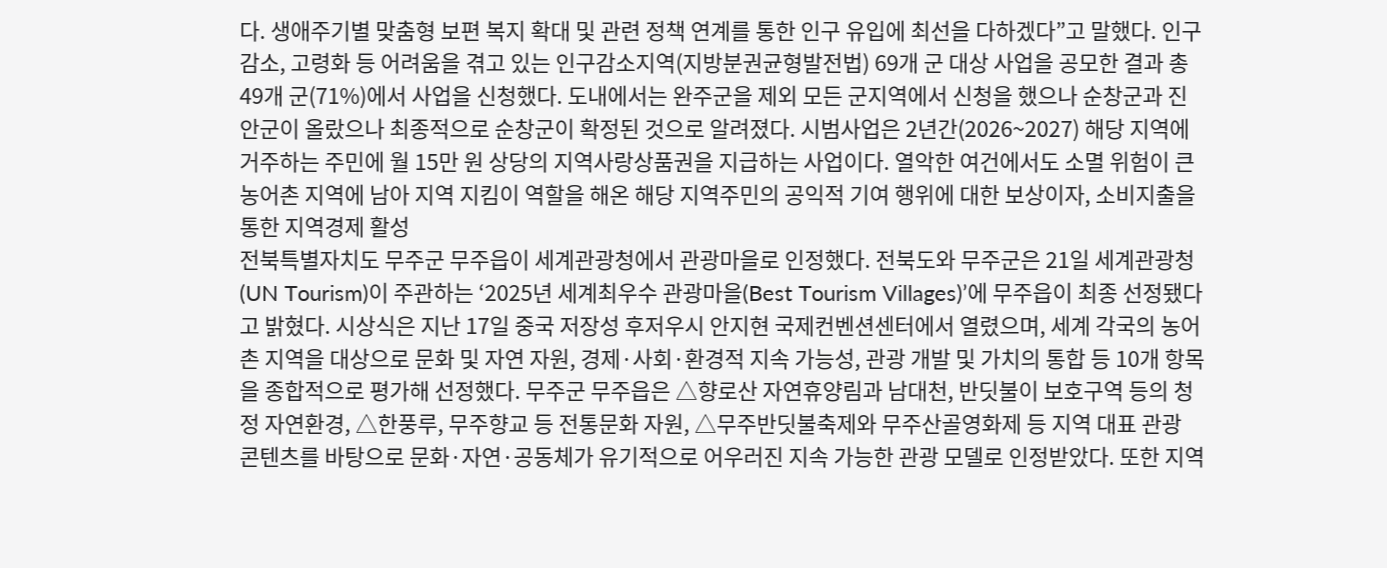다. 생애주기별 맞춤형 보편 복지 확대 및 관련 정책 연계를 통한 인구 유입에 최선을 다하겠다”고 말했다. 인구감소, 고령화 등 어려움을 겪고 있는 인구감소지역(지방분권균형발전법) 69개 군 대상 사업을 공모한 결과 총 49개 군(71%)에서 사업을 신청했다. 도내에서는 완주군을 제외 모든 군지역에서 신청을 했으나 순창군과 진안군이 올랐으나 최종적으로 순창군이 확정된 것으로 알려졌다. 시범사업은 2년간(2026~2027) 해당 지역에 거주하는 주민에 월 15만 원 상당의 지역사랑상품권을 지급하는 사업이다. 열악한 여건에서도 소멸 위험이 큰 농어촌 지역에 남아 지역 지킴이 역할을 해온 해당 지역주민의 공익적 기여 행위에 대한 보상이자, 소비지출을 통한 지역경제 활성
전북특별자치도 무주군 무주읍이 세계관광청에서 관광마을로 인정했다. 전북도와 무주군은 21일 세계관광청(UN Tourism)이 주관하는 ‘2025년 세계최우수 관광마을(Best Tourism Villages)’에 무주읍이 최종 선정됐다고 밝혔다. 시상식은 지난 17일 중국 저장성 후저우시 안지현 국제컨벤션센터에서 열렸으며, 세계 각국의 농어촌 지역을 대상으로 문화 및 자연 자원, 경제·사회·환경적 지속 가능성, 관광 개발 및 가치의 통합 등 10개 항목을 종합적으로 평가해 선정했다. 무주군 무주읍은 △향로산 자연휴양림과 남대천, 반딧불이 보호구역 등의 청정 자연환경, △한풍루, 무주향교 등 전통문화 자원, △무주반딧불축제와 무주산골영화제 등 지역 대표 관광 콘텐츠를 바탕으로 문화·자연·공동체가 유기적으로 어우러진 지속 가능한 관광 모델로 인정받았다. 또한 지역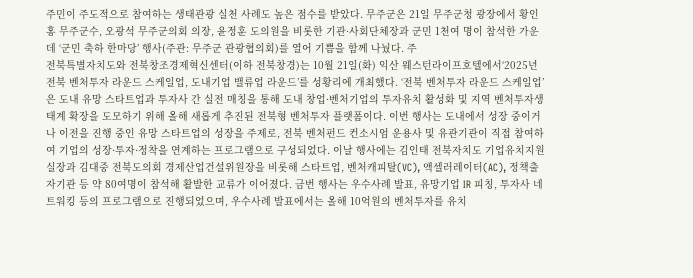주민이 주도적으로 참여하는 생태관광 실천 사례도 높은 점수를 받았다. 무주군은 21일 무주군청 광장에서 황인홍 무주군수, 오광석 무주군의회 의장, 윤정훈 도의원을 비롯한 기관·사회단체장과 군민 1천여 명이 참석한 가운데 ‘군민 축하 한마당’ 행사(주관: 무주군 관광협의회)를 열어 기쁨을 함께 나눴다. 주
전북특별자치도와 전북창조경제혁신센터(이하 전북창경)는 10월 21일(화) 익산 웨스턴라이프호텔에서‘2025년 전북 벤처투자 라운드 스케일업, 도내기업 밸류업 라운드’를 성황리에 개최했다. ‘전북 벤처투자 라운드 스케일업’은 도내 유망 스타트업과 투자사 간 실전 매칭을 통해 도내 창업·벤처기업의 투자유치 활성화 및 지역 벤처투자생태계 확장을 도모하기 위해 올해 새롭게 추진된 전북형 벤처투자 플랫폼이다. 이번 행사는 도내에서 성장 중이거나 이전을 진행 중인 유망 스타트업의 성장을 주제로, 전북 벤처펀드 컨소시엄 운용사 및 유관기관이 직접 참여하여 기업의 성장·투자·정착을 연계하는 프로그램으로 구성되었다. 이날 행사에는 김인태 전북자치도 기업유치지원실장과 김대중 전북도의회 경제산업건설위원장을 비롯해 스타트업, 벤처캐피탈(VC), 액셀러레이터(AC), 정책출자기관 등 약 80여명이 참석해 활발한 교류가 이어졌다. 금번 행사는 우수사례 발표, 유망기업 IR 피칭, 투자사 네트워킹 등의 프로그램으로 진행되었으며, 우수사례 발표에서는 올해 10억원의 벤처투자를 유치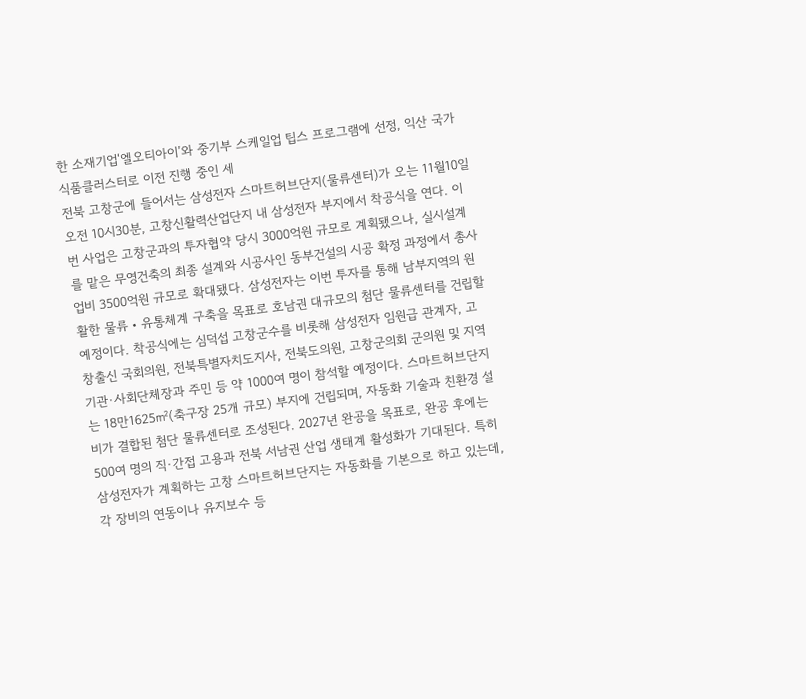한 소재기업‘엘오티아이’와 중기부 스케일업 팁스 프로그램에 선정, 익산 국가식품클러스터로 이전 진행 중인 세
전북 고창군에 들어서는 삼성전자 스마트허브단지(물류센터)가 오는 11월10일 오전 10시30분, 고창신활력산업단지 내 삼성전자 부지에서 착공식을 연다. 이번 사업은 고창군과의 투자협약 당시 3000억원 규모로 계획됐으나, 실시설계를 맡은 무영건축의 최종 설계와 시공사인 동부건설의 시공 확정 과정에서 총사업비 3500억원 규모로 확대됐다. 삼성전자는 이번 투자를 통해 남부지역의 원활한 물류‧유통체계 구축을 목표로 호남권 대규모의 첨단 물류센터를 건립할 예정이다. 착공식에는 심덕섭 고창군수를 비롯해 삼성전자 임원급 관계자, 고창출신 국회의원, 전북특별자치도지사, 전북도의원, 고창군의회 군의원 및 지역 기관·사회단체장과 주민 등 약 1000여 명이 참석할 예정이다. 스마트허브단지는 18만1625㎡(축구장 25개 규모) 부지에 건립되며, 자동화 기술과 친환경 설비가 결합된 첨단 물류센터로 조성된다. 2027년 완공을 목표로, 완공 후에는 500여 명의 직·간접 고용과 전북 서남권 산업 생태계 활성화가 기대된다. 특히 삼성전자가 계획하는 고창 스마트허브단지는 자동화를 기본으로 하고 있는데, 각 장비의 연동이나 유지보수 등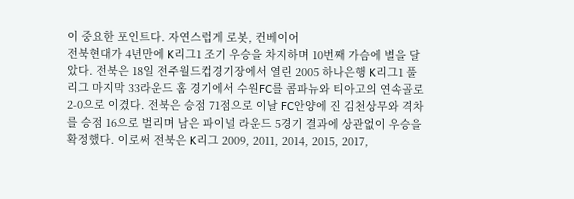이 중요한 포인트다. 자연스럽게 로봇, 컨베이어
전북현대가 4년만에 K리그1 조기 우승을 차지하며 10번째 가슴에 별을 달았다. 전북은 18일 전주월드컵경기장에서 열린 2005 하나은행 K리그1 풀리그 마지막 33라운드 홈 경기에서 수원FC를 콤파뉴와 티아고의 연속골로 2-0으로 이겼다. 전북은 승점 71점으로 이날 FC안양에 진 김천상무와 격차를 승점 16으로 벌리며 남은 파이널 라운드 5경기 결과에 상관없이 우승을 확정했다. 이로써 전북은 K리그 2009, 2011, 2014, 2015, 2017,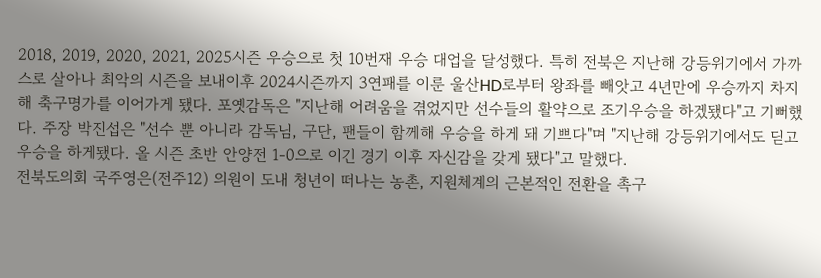2018, 2019, 2020, 2021, 2025시즌 우승으로 첫 10번재 우승 대업을 달성했다. 특히 전북은 지난해 강등위기에서 가까스로 살아나 최악의 시즌을 보내이후 2024시즌까지 3연패를 이룬 울산HD로부터 왕좌를 빼앗고 4년만에 우승까지 차지해 축구명가를 이어가게 됐다. 포옛감독은 "지난해 어려움을 겪었지만 선수들의 활약으로 조기우승을 하겠됐다"고 기뻐했다. 주장 박진섭은 "선수 뿐 아니라 감독님, 구단, 팬들이 함께해 우승을 하게 돼 기쁘다"며 "지난해 강등위기에서도 딛고 우승을 하게됐다. 올 시즌 초반 안양전 1-0으로 이긴 경기 이후 자신감을 갖게 됐다"고 말했다.
전북도의회 국주영은(전주12) 의원이 도내 청년이 떠나는 농촌, 지원체계의 근본적인 전환을 촉구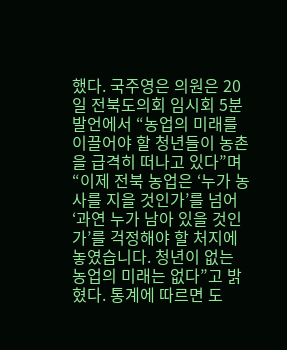했다. 국주영은 의원은 20일 전북도의회 임시회 5분 발언에서 “농업의 미래를 이끌어야 할 청년들이 농촌을 급격히 떠나고 있다”며 “이제 전북 농업은 ‘누가 농사를 지을 것인가’를 넘어 ‘과연 누가 남아 있을 것인가’를 걱정해야 할 처지에 놓였습니다. 청년이 없는 농업의 미래는 없다”고 밝혔다. 통계에 따르면 도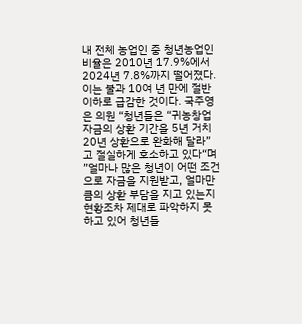내 전체 농업인 중 청년농업인 비율은 2010년 17.9%에서 2024년 7.8%까지 떨어졌다. 이는 불과 10여 년 만에 절반 이하로 급감한 것이다. 국주영은 의원 “청년들은 “귀농창업자금의 상환 기간을 5년 거치 20년 상환으로 완화해 달라”고 절실하게 호소하고 있다“며 ”얼마나 많은 청년이 어떤 조건으로 자금을 지원받고, 얼마만큼의 상환 부담을 지고 있는지 현황조차 제대로 파악하지 못하고 있어 청년들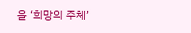을 ‘희망의 주체’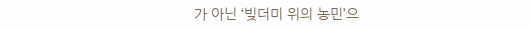가 아닌 ‘빚더미 위의 농민’으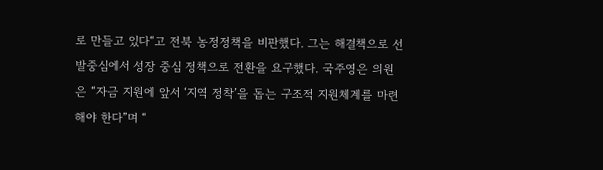로 만들고 있다“고 전북 농정정책을 비판했다. 그는 해결책으로 선발중심에서 성장 중심 정책으로 전환을 요구했다. 국주영은 의원은 “자금 지원에 앞서 ‘지역 정착’을 돕는 구조적 지원체계를 마련해야 한다”며 “